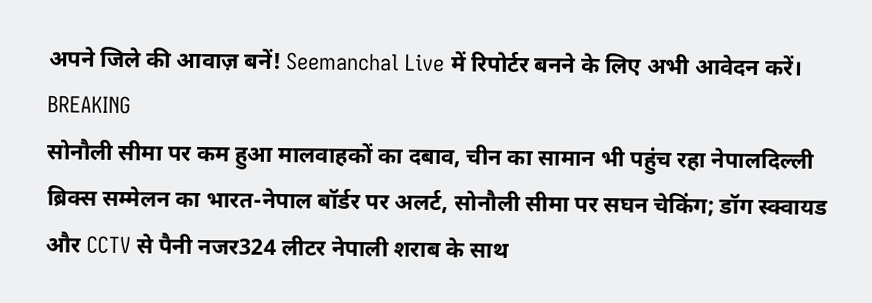अपने जिले की आवाज़ बनें! Seemanchal Live में रिपोर्टर बनने के लिए अभी आवेदन करें।
BREAKING
सोनौली सीमा पर कम हुआ मालवाहकों का दबाव, चीन का सामान भी पहुंच रहा नेपालदिल्ली ब्रिक्स सम्मेलन का भारत-नेपाल बॉर्डर पर अलर्ट, सोनौली सीमा पर सघन चेकिंग; डॉग स्क्वायड और CCTV से पैनी नजर324 लीटर नेपाली शराब के साथ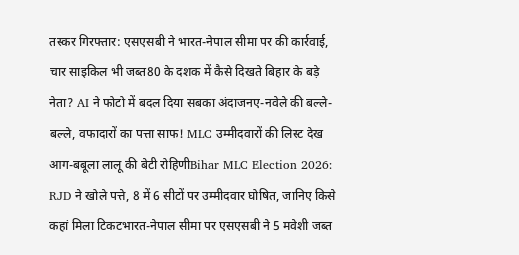तस्कर गिरफ्तार: एसएसबी ने भारत-नेपाल सीमा पर की कार्रवाई, चार साइकिल भी जब्त80 के दशक में कैसे दिखते बिहार के बड़े नेता? AI ने फोटो में बदल दिया सबका अंदाजनए-नवेले की बल्ले-बल्ले, वफादारों का पत्ता साफ! MLC उम्मीदवारों की लिस्ट देख आग-बबूला लालू की बेटी रोहिणीBihar MLC Election 2026: RJD ने खोले पत्ते, 8 में 6 सीटों पर उम्मीदवार घोषित, जानिए किसे कहां मिला टिकटभारत-नेपाल सीमा पर एसएसबी ने 5 मवेशी जब्त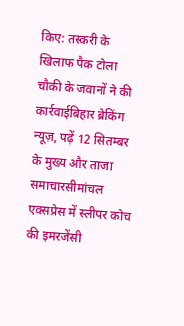किए: तस्करी के खिलाफ पैक टोला चौकी के जवानों ने की कार्रवाईबिहार ब्रेकिंग न्यूज़, पढ़ें 12 सितम्बर के मुख्य और ताजा समाचारसीमांचल एक्सप्रेस में स्लीपर कोच की इमरजेंसी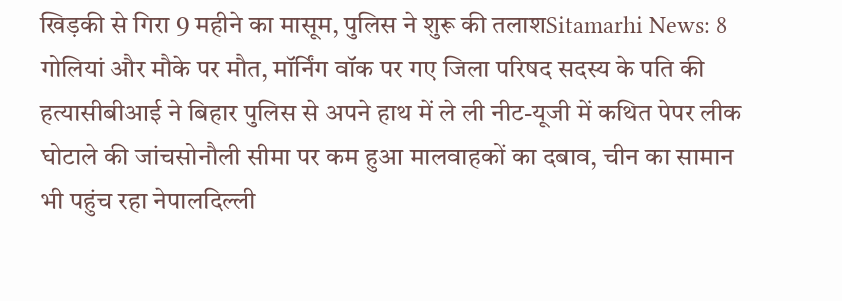खिड़की से गिरा 9 महीने का मासूम, पुलिस ने शुरू की तलाशSitamarhi News: 8 गोलियां और मौके पर मौत, मॉर्निंग वॉक पर गए जिला परिषद सदस्य के पति की हत्यासीबीआई ने बिहार पुलिस से अपने हाथ में ले ली नीट-यूजी में कथित पेपर लीक घोटाले की जांचसोनौली सीमा पर कम हुआ मालवाहकों का दबाव, चीन का सामान भी पहुंच रहा नेपालदिल्ली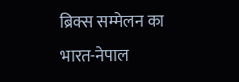ब्रिक्स सम्मेलन का भारत-नेपाल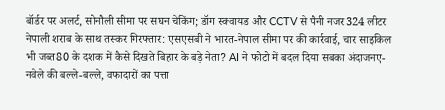बॉर्डर पर अलर्ट, सोनौली सीमा पर सघन चेकिंग; डॉग स्क्वायड और CCTV से पैनी नजर324 लीटर नेपाली शराब के साथ तस्कर गिरफ्तार: एसएसबी ने भारत-नेपाल सीमा पर की कार्रवाई, चार साइकिल भी जब्त80 के दशक में कैसे दिखते बिहार के बड़े नेता? AI ने फोटो में बदल दिया सबका अंदाजनए-नवेले की बल्ले-बल्ले, वफादारों का पत्ता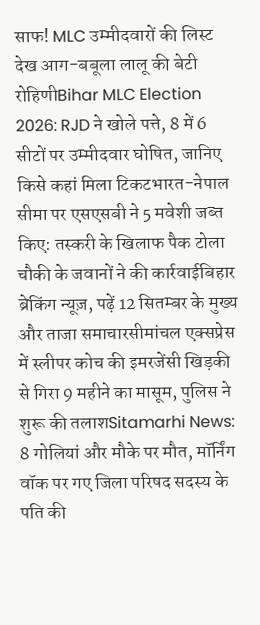साफ! MLC उम्मीदवारों की लिस्ट देख आग-बबूला लालू की बेटी रोहिणीBihar MLC Election 2026: RJD ने खोले पत्ते, 8 में 6 सीटों पर उम्मीदवार घोषित, जानिए किसे कहां मिला टिकटभारत-नेपाल सीमा पर एसएसबी ने 5 मवेशी जब्त किए: तस्करी के खिलाफ पैक टोला चौकी के जवानों ने की कार्रवाईबिहार ब्रेकिंग न्यूज़, पढ़ें 12 सितम्बर के मुख्य और ताजा समाचारसीमांचल एक्सप्रेस में स्लीपर कोच की इमरजेंसी खिड़की से गिरा 9 महीने का मासूम, पुलिस ने शुरू की तलाशSitamarhi News: 8 गोलियां और मौके पर मौत, मॉर्निंग वॉक पर गए जिला परिषद सदस्य के पति की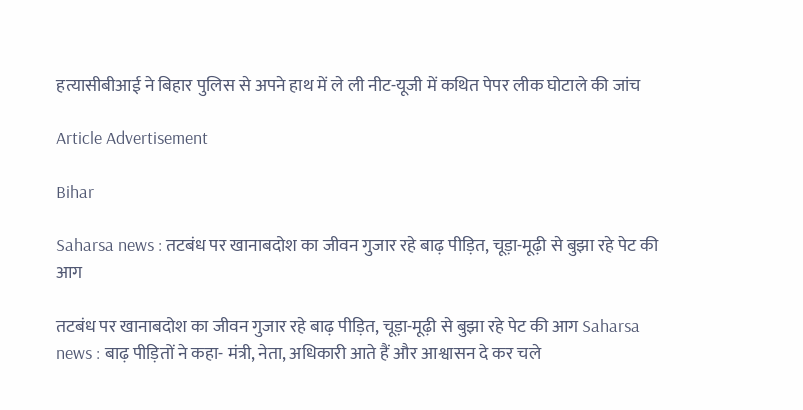हत्यासीबीआई ने बिहार पुलिस से अपने हाथ में ले ली नीट-यूजी में कथित पेपर लीक घोटाले की जांच

Article Advertisement

Bihar

Saharsa news : तटबंध पर खानाबदोश का जीवन गुजार रहे बाढ़ पीड़ित, चूड़ा-मूढ़ी से बुझा रहे पेट की आग

तटबंध पर खानाबदोश का जीवन गुजार रहे बाढ़ पीड़ित, चूड़ा-मूढ़ी से बुझा रहे पेट की आग Saharsa news : बाढ़ पीड़ितों ने कहा- मंत्री, नेता, अधिकारी आते हैं और आश्वासन दे कर चले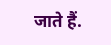जाते हैं.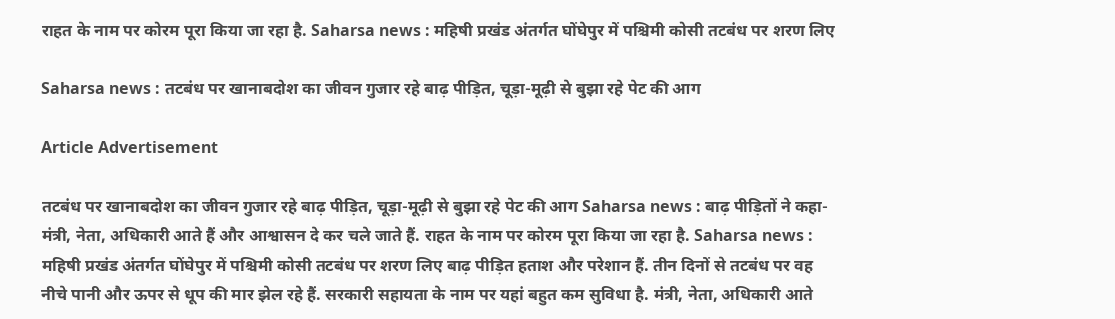राहत के नाम पर कोरम पूरा किया जा रहा है. Saharsa news : महिषी प्रखंड अंतर्गत घोंघेपुर में पश्चिमी कोसी तटबंध पर शरण लिए

Saharsa news : तटबंध पर खानाबदोश का जीवन गुजार रहे बाढ़ पीड़ित, चूड़ा-मूढ़ी से बुझा रहे पेट की आग

Article Advertisement

तटबंध पर खानाबदोश का जीवन गुजार रहे बाढ़ पीड़ित, चूड़ा-मूढ़ी से बुझा रहे पेट की आग Saharsa news : बाढ़ पीड़ितों ने कहा- मंत्री, नेता, अधिकारी आते हैं और आश्वासन दे कर चले जाते हैं. राहत के नाम पर कोरम पूरा किया जा रहा है. Saharsa news : महिषी प्रखंड अंतर्गत घोंघेपुर में पश्चिमी कोसी तटबंध पर शरण लिए बाढ़ पीड़ित हताश और परेशान हैं. तीन दिनों से तटबंध पर वह नीचे पानी और ऊपर से धूप की मार झेल रहे हैं. सरकारी सहायता के नाम पर यहां बहुत कम सुविधा है. मंत्री, नेता, अधिकारी आते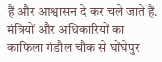हैं और आश्वासन दे कर चले जाते हैं. मंत्रियों और अधिकारियों का काफिला गंडौल चौक से घोंघेपुर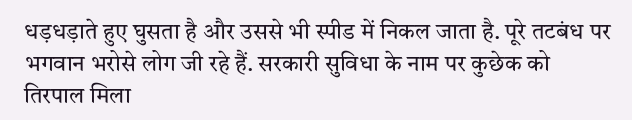धड़धड़ाते हुए घुसता है और उससे भी स्पीड में निकल जाता है. पूरे तटबंध पर भगवान भरोसे लोग जी रहे हैं. सरकारी सुविधा के नाम पर कुछेक को तिरपाल मिला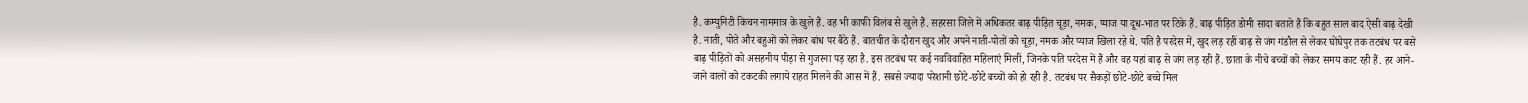है. कम्युनिटी किचन नाममात्र के खुले हैं. वह भी काफी विलंब से खुले हैं. सहरसा जिले में अधिकतर बाढ़ पीड़ित चूड़ा, नमक, प्याज या दूध-भात पर टिके हैं. बाढ़ पीड़ित डोमी सादा बताते हैं कि बहुत साल बाद ऐसी बाढ़ देखी है. नाती, पोते और बहुओं को लेकर बांध पर बैठे हैं. बातचीत के दौरान खुद और अपने नाती-पोतों को चूड़ा, नमक और प्याज खिला रहे थे. पति है परदेस में, खुद लड़ रहीं बाढ़ से जंग गंडौल से लेकर घोंघेपुर तक तटबंध पर बसे बाढ़ पीड़ितों को असहनीय पीड़ा से गुजरना पड़ रहा है. इस तटबंध पर कई नवविवाहित महिलाएं मिलीं, जिनके पति परदेस में हैं और वह यहां बाढ़ से जंग लड़ रही हैं. छाता के नीचे बच्चों को लेकर समय काट रही हैं. हर आने-जाने वालों को टकटकी लगाये राहत मिलने की आस में हैं. सबसे ज्यादा परेशानी छोटे-छोटे बच्चों को हो रही है. तटबंध पर सैकड़ों छोटे-छोटे बच्चे मिल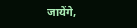जायेंगे,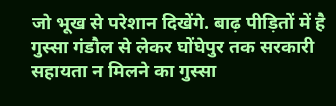जो भूख से परेशान दिखेंगे. बाढ़ पीड़ितों में है गुस्सा गंडौल से लेकर घोंघेपुर तक सरकारी सहायता न मिलने का गुस्सा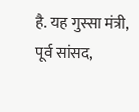है. यह गुस्सा मंत्री, पूर्व सांसद,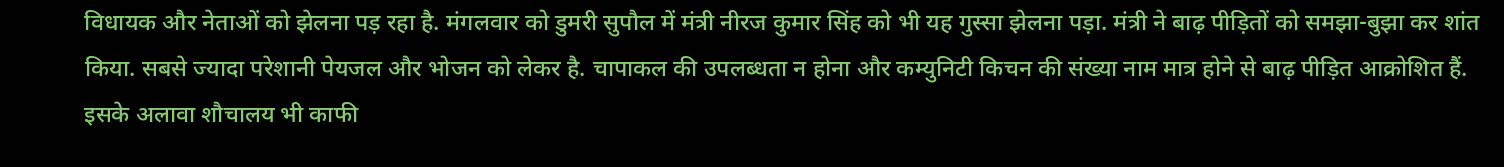विधायक और नेताओं को झेलना पड़ रहा है. मंगलवार को डुमरी सुपौल में मंत्री नीरज कुमार सिंह को भी यह गुस्सा झेलना पड़ा. मंत्री ने बाढ़ पीड़ितों को समझा-बुझा कर शांत किया. सबसे ज्यादा परेशानी पेयजल और भोजन को लेकर है. चापाकल की उपलब्धता न होना और कम्युनिटी किचन की संख्या नाम मात्र होने से बाढ़ पीड़ित आक्रोशित हैं. इसके अलावा शौचालय भी काफी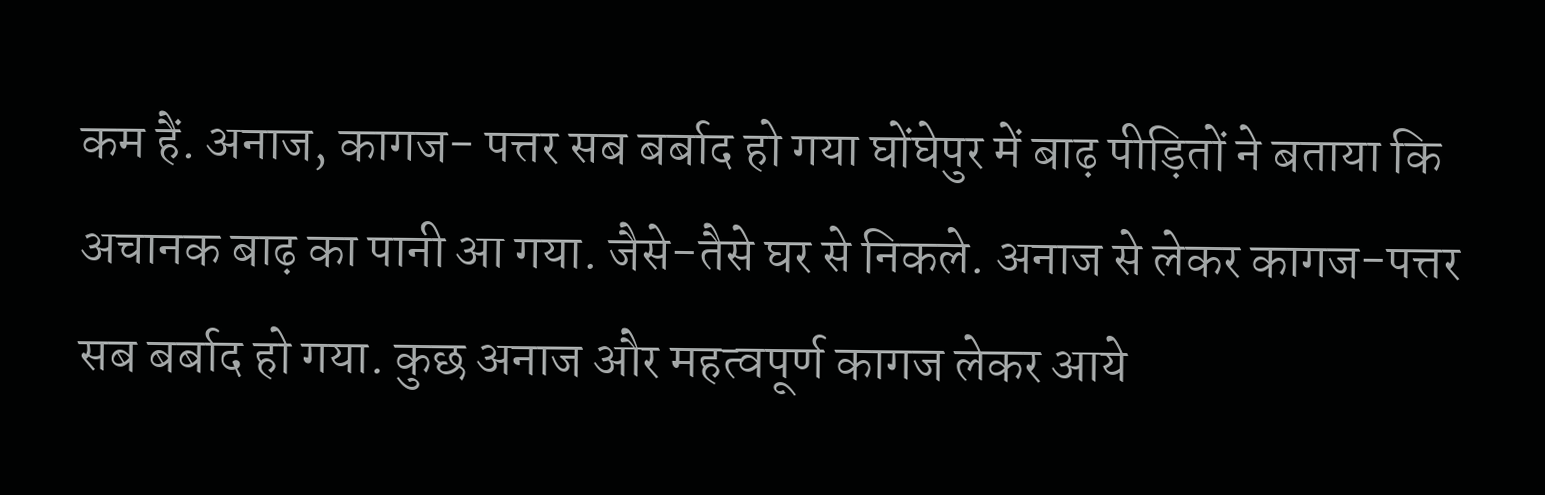कम हैं. अनाज, कागज- पत्तर सब बर्बाद हो गया घोंघेपुर में बाढ़ पीड़ितों ने बताया कि अचानक बाढ़ का पानी आ गया. जैसे-तैसे घर से निकले. अनाज से लेकर कागज-पत्तर सब बर्बाद हो गया. कुछ अनाज और महत्वपूर्ण कागज लेकर आये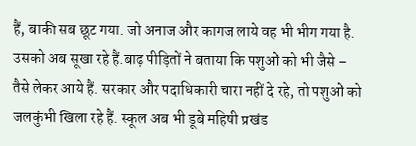हैं, बाकी सब छूट गया. जो अनाज और कागज लाये वह भी भीग गया है. उसको अब सूखा रहे हैं.बाढ़ पीड़ितों ने बताया कि पशुओं को भी जैसे – तैसे लेकर आये हैं. सरकार और पदाधिकारी चारा नहीं दे रहे, तो पशुओं को जलकुंभी खिला रहे हैं. स्कूल अब भी डूबे महिषी प्रखंड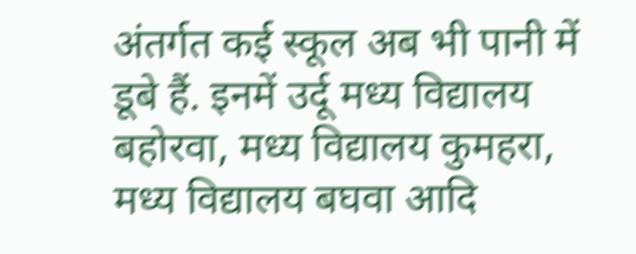अंतर्गत कई स्कूल अब भी पानी में डूबे हैं. इनमें उर्दू मध्य विद्यालय बहोरवा, मध्य विद्यालय कुमहरा, मध्य विद्यालय बघवा आदि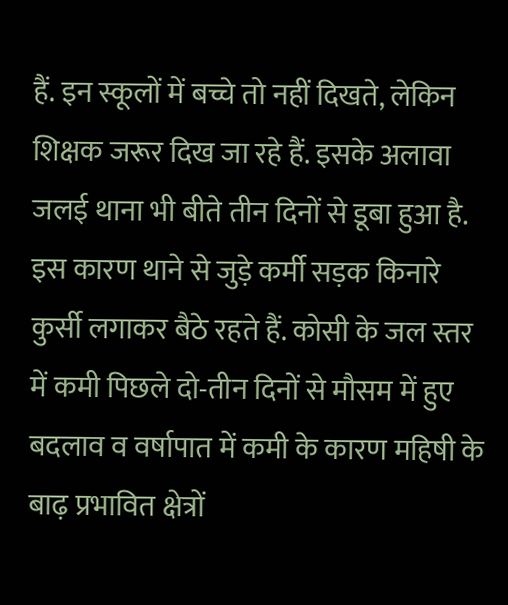हैं. इन स्कूलों में बच्चे तो नहीं दिखते, लेकिन शिक्षक जरूर दिख जा रहे हैं. इसके अलावा जलई थाना भी बीते तीन दिनों से डूबा हुआ है. इस कारण थाने से जुड़े कर्मी सड़क किनारे कुर्सी लगाकर बैठे रहते हैं. कोसी के जल स्तर में कमी पिछले दो-तीन दिनों से मौसम में हुए बदलाव व वर्षापात में कमी के कारण महिषी के बाढ़ प्रभावित क्षेत्रों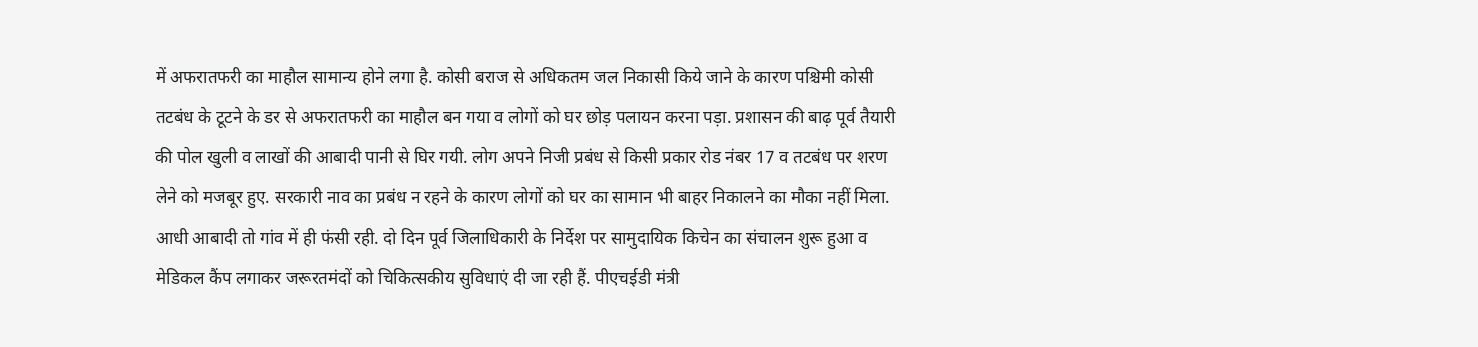में अफरातफरी का माहौल सामान्य होने लगा है. कोसी बराज से अधिकतम जल निकासी किये जाने के कारण पश्चिमी कोसी तटबंध के टूटने के डर से अफरातफरी का माहौल बन गया व लोगों को घर छोड़ पलायन करना पड़ा. प्रशासन की बाढ़ पूर्व तैयारी की पोल खुली व लाखों की आबादी पानी से घिर गयी. लोग अपने निजी प्रबंध से किसी प्रकार रोड नंबर 17 व तटबंध पर शरण लेने को मजबूर हुए. सरकारी नाव का प्रबंध न रहने के कारण लोगों को घर का सामान भी बाहर निकालने का मौका नहीं मिला. आधी आबादी तो गांव में ही फंसी रही. दो दिन पूर्व जिलाधिकारी के निर्देश पर सामुदायिक किचेन का संचालन शुरू हुआ व मेडिकल कैंप लगाकर जरूरतमंदों को चिकित्सकीय सुविधाएं दी जा रही हैं. पीएचईडी मंत्री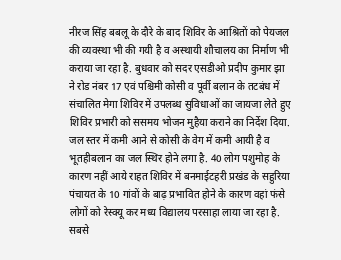नीरज सिंह बबलू के दौरे के बाद शिविर के आश्रितों को पेयजल की व्यवस्था भी की गयी है व अस्थायी शौचालय का निर्माण भी कराया जा रहा है. बुधवार को सदर एसडीओ प्रदीप कुमार झा ने रोड नंबर 17 एवं पश्चिमी कोसी व पूर्वी बलान के तटबंध में संचालित मेगा शिविर में उपलब्ध सुविधाओं का जायजा लेते हुए शिविर प्रभारी को ससमय भोजन मुहैया कराने का निर्देश दिया. जल स्तर में कमी आने से कोसी के वेग में कमी आयी है व भूतहीबलान का जल स्थिर होने लगा है. 40 लोग पशुमोह के कारण नहीं आये राहत शिविर में बनमाईटहरी प्रखंड के सहुरिया पंचायत के 10 गांवों के बाढ़ प्रभावित होने के कारण वहां फंसे लोगों को रेस्क्यू कर मध्य विद्यालय परसाहा लाया जा रहा है. सबसे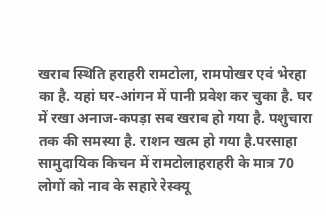खराब स्थिति हराहरी रामटोला, रामपोखर एवं भेरहा का है. यहां घर-आंगन में पानी प्रवेश कर चुका है. घर में रखा अनाज-कपड़ा सब खराब हो गया है. पशुचारा तक की समस्या है. राशन खत्म हो गया है.परसाहा सामुदायिक किचन में रामटोलाहराहरी के मात्र 70 लोगों को नाव के सहारे रेस्क्यू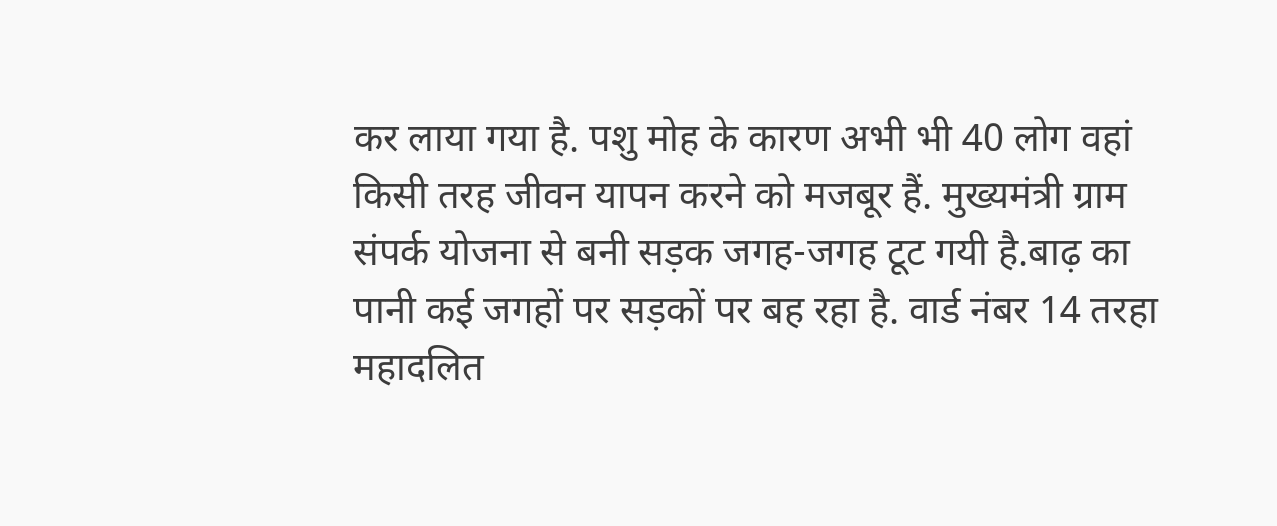कर लाया गया है. पशु मोह के कारण अभी भी 40 लोग वहां किसी तरह जीवन यापन करने को मजबूर हैं. मुख्यमंत्री ग्राम संपर्क योजना से बनी सड़क जगह-जगह टूट गयी है.बाढ़ का पानी कई जगहों पर सड़कों पर बह रहा है. वार्ड नंबर 14 तरहा महादलित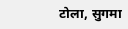टोला, सुगमा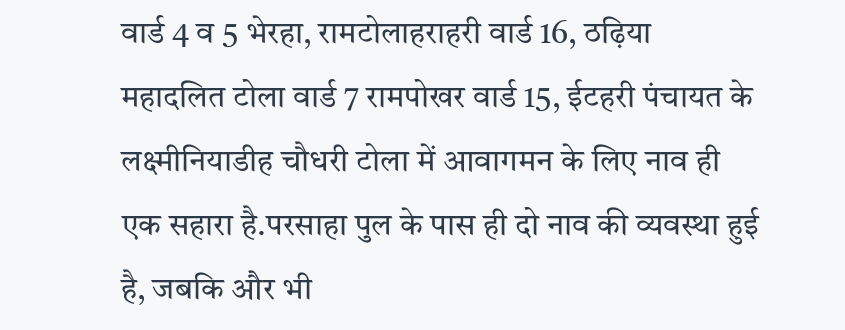वार्ड 4 व 5 भेरहा, रामटोलाहराहरी वार्ड 16, ठढ़िया महादलित टोला वार्ड 7 रामपोखर वार्ड 15, ईटहरी पंचायत के लक्ष्मीनियाडीह चौधरी टोला में आवागमन के लिए नाव ही एक सहारा है.परसाहा पुल के पास ही दो नाव की व्यवस्था हुई है, जबकि और भी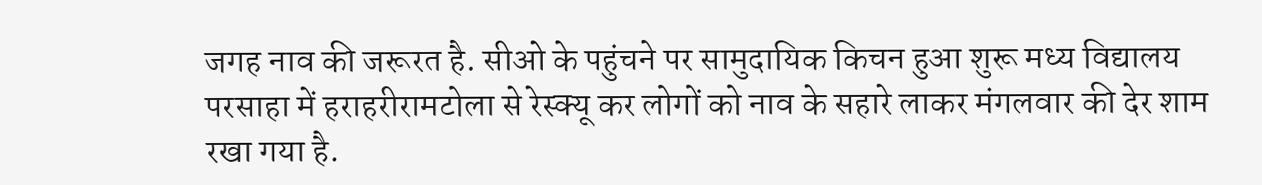जगह नाव की जरूरत है. सीओ के पहुंचने पर सामुदायिक किचन हुआ शुरू मध्य विद्यालय परसाहा में हराहरीरामटोला से रेस्क्यू कर लोगों को नाव के सहारे लाकर मंगलवार की देर शाम रखा गया है.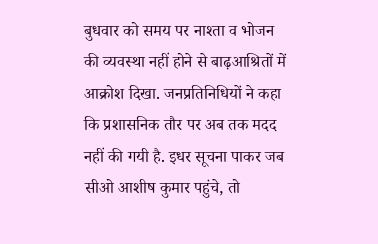बुधवार को समय पर नाश्ता व भोजन की व्यवस्था नहीं होने से बाढ़आश्रितों में आक्रोश दिखा. जनप्रतिनिधियों ने कहा कि प्रशासनिक तौर पर अब तक मदद नहीं की गयी है. इधर सूचना पाकर जब सीओ आशीष कुमार पहुंचे, तो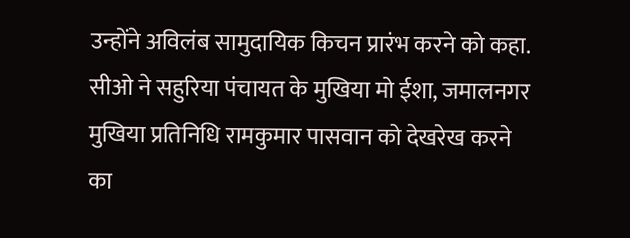उन्होंने अविलंब सामुदायिक किचन प्रारंभ करने को कहा. सीओ ने सहुरिया पंचायत के मुखिया मो ईशा, जमालनगर मुखिया प्रतिनिधि रामकुमार पासवान को देखरेख करने का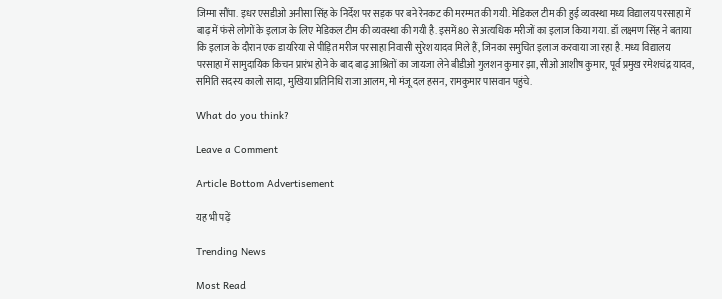जिम्मा सौंपा. इधर एसडीओ अनीसा सिंह के निर्देश पर सड़क पर बने रेनकट की मरम्मत की गयी. मेडिकल टीम की हुई व्यवस्था मध्य विद्यालय परसाहा में बाढ़ में फंसे लोगों के इलाज के लिए मेडिकल टीम की व्यवस्था की गयी है. इसमें 80 से अत्यधिक मरीजों का इलाज किया गया. डॉ लक्ष्मण सिंह ने बताया कि इलाज के दौरान एक डायरिया से पीड़ित मरीज परसाहा निवासी सुरेश यादव मिले हैं, जिनका समुचित इलाज करवाया जा रहा है. मध्य विद्यालय परसाहा में सामुदायिक किचन प्रारंभ होने के बाद बाढ़ आश्रितों का जायजा लेने बीडीओ गुलशन कुमार झा, सीओ आशीष कुमार, पूर्व प्रमुख रमेशचंद्र यादव, समिति सदस्य कालो सादा, मुखिया प्रतिनिधि राजा आलम, मो मंजू दल हसन, रामकुमार पासवान पहुंचे.

What do you think?

Leave a Comment

Article Bottom Advertisement

यह भी पढ़ें

Trending News

Most Read